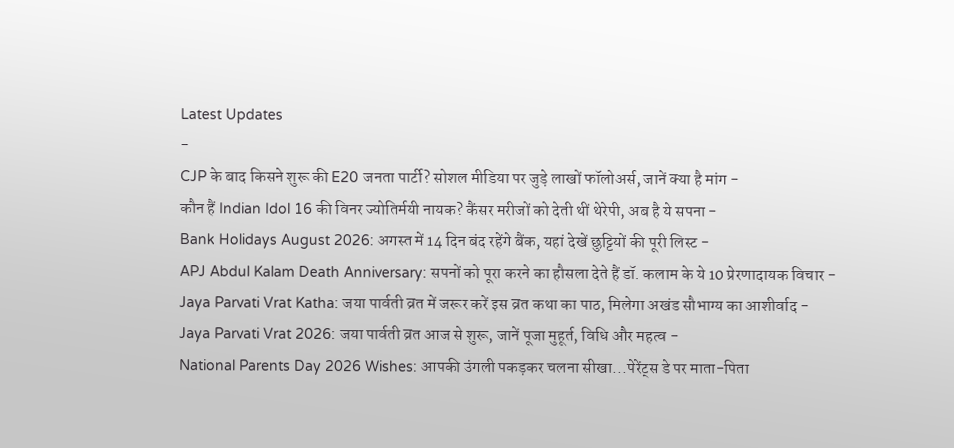Latest Updates
-
CJP के बाद किसने शुरू की E20 जनता पार्टी? सोशल मीडिया पर जुड़े लाखों फॉलोअर्स, जानें क्या है मांग -
कौन हैं Indian Idol 16 की विनर ज्योतिर्मयी नायक? कैंसर मरीजों को देती थीं थेरेपी, अब है ये सपना -
Bank Holidays August 2026: अगस्त में 14 दिन बंद रहेंगे बैंक, यहां देखें छुट्टियों की पूरी लिस्ट -
APJ Abdul Kalam Death Anniversary: सपनों को पूरा करने का हौसला देते हैं डॉ. कलाम के ये 10 प्रेरणादायक विचार -
Jaya Parvati Vrat Katha: जया पार्वती व्रत में जरूर करें इस व्रत कथा का पाठ, मिलेगा अखंड सौभाग्य का आशीर्वाद -
Jaya Parvati Vrat 2026: जया पार्वती व्रत आज से शुरू, जानें पूजा मुहूर्त, विधि और महत्व -
National Parents Day 2026 Wishes: आपकी उंगली पकड़कर चलना सीखा...पेरेंट्स डे पर माता-पिता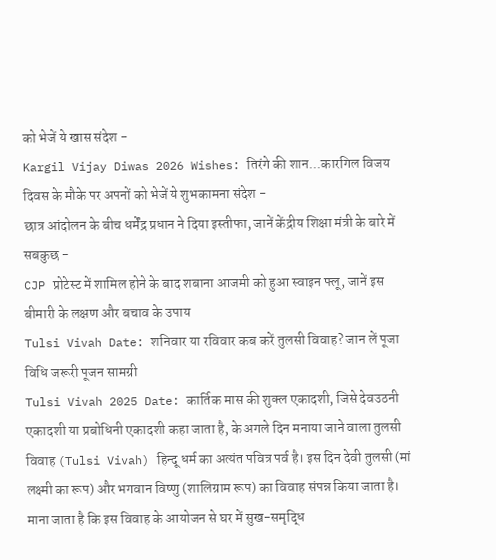को भेजें ये खास संदेश -
Kargil Vijay Diwas 2026 Wishes: तिरंगे की शान...कारगिल विजय दिवस के मौके पर अपनों को भेजें ये शुभकामना संदेश -
छात्र आंदोलन के बीच धर्मेंद्र प्रधान ने दिया इस्तीफा, जानें केंद्रीय शिक्षा मंत्री के बारे में सबकुछ -
CJP प्रोटेस्ट में शामिल होने के बाद शबाना आजमी को हुआ स्वाइन फ्लू, जानें इस बीमारी के लक्षण और बचाव के उपाय
Tulsi Vivah Date: शनिवार या रविवार कब करें तुलसी विवाह? जान लें पूजा विधि जरूरी पूजन सामग्री
Tulsi Vivah 2025 Date: कार्तिक मास की शुक्ल एकादशी, जिसे देवउठनी एकादशी या प्रबोधिनी एकादशी कहा जाता है, के अगले दिन मनाया जाने वाला तुलसी विवाह (Tulsi Vivah) हिन्दू धर्म का अत्यंत पवित्र पर्व है। इस दिन देवी तुलसी (मां लक्ष्मी का रूप) और भगवान विष्णु (शालिग्राम रूप) का विवाह संपन्न किया जाता है। माना जाता है कि इस विवाह के आयोजन से घर में सुख-समृद्धि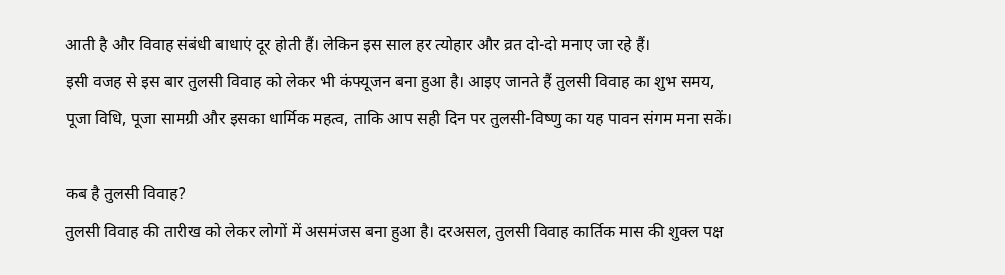आती है और विवाह संबंधी बाधाएं दूर होती हैं। लेकिन इस साल हर त्योहार और व्रत दो-दो मनाए जा रहे हैं।
इसी वजह से इस बार तुलसी विवाह को लेकर भी कंफ्यूजन बना हुआ है। आइए जानते हैं तुलसी विवाह का शुभ समय, पूजा विधि, पूजा सामग्री और इसका धार्मिक महत्व, ताकि आप सही दिन पर तुलसी-विष्णु का यह पावन संगम मना सकें।

कब है तुलसी विवाह?
तुलसी विवाह की तारीख को लेकर लोगों में असमंजस बना हुआ है। दरअसल, तुलसी विवाह कार्तिक मास की शुक्ल पक्ष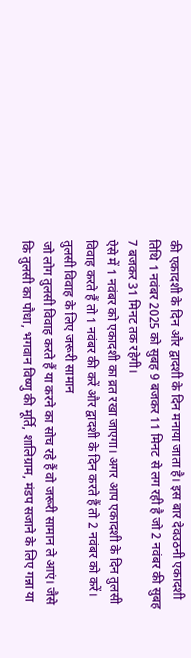की एकादशी के दिन और द्वादशी के दिन मनाया जाता है। इस बार देवउठनी एकादशी तिथि 1 नवंबर 2025 को सुबह 9 बजकर 11 मिनट से लग रही है जो 2 नवंबर की सुबह 7 बजकर 31 मिनट तक रहेगी।
ऐसे में 1 नवंबर को एकादशी का व्रत रखा जाएगा। अगर आप एकादशी के दिन तुलसी विवाह करते हैं तो 1 नवंबर की करें और द्वादशी के दिन करते हैं तो 2 नवंबर को करें।
तुलसी विवाह के लिए जरूरी सामान
जो लोग तुलसी विवाह करते हैं या करने का सोच रहे हैं वो जरूरी सामान ले आएं। जैसे कि तुलसी का पौधा, भगवान विष्णु की मूर्ति, शालिग्राम, मंडप सजाने के लिए गन्ना या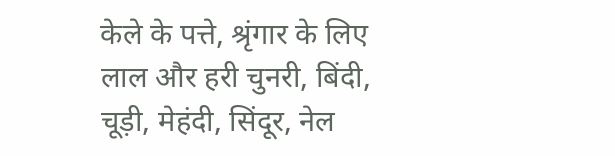केले के पत्ते, श्रृंगार के लिए लाल और हरी चुनरी, बिंदी, चूड़ी, मेहंदी, सिंदूर, नेल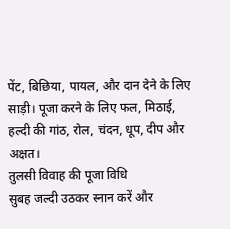पेंट, बिछिया, पायल, और दान देने के लिए साड़ी। पूजा करने के लिए फल, मिठाई, हल्दी की गांठ, रोल, चंदन, धूप, दीप और अक्षत।
तुलसी विवाह की पूजा विधि
सुबह जल्दी उठकर स्नान करें और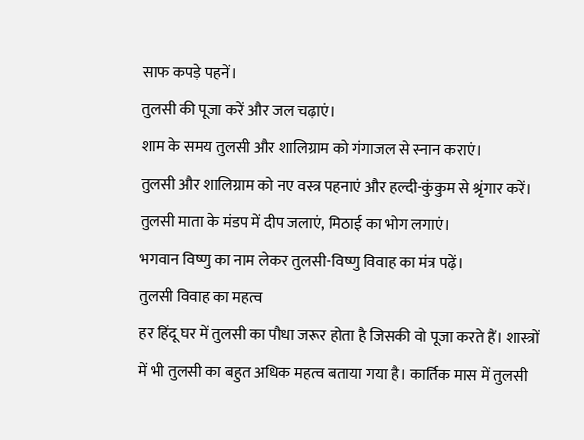साफ कपड़े पहनें।
तुलसी की पूजा करें और जल चढ़ाएं।
शाम के समय तुलसी और शालिग्राम को गंगाजल से स्नान कराएं।
तुलसी और शालिग्राम को नए वस्त्र पहनाएं और हल्दी-कुंकुम से श्रृंगार करें।
तुलसी माता के मंडप में दीप जलाएं, मिठाई का भोग लगाएं।
भगवान विष्णु का नाम लेकर तुलसी-विष्णु विवाह का मंत्र पढ़ें।
तुलसी विवाह का महत्व
हर हिंदू घर में तुलसी का पौधा जरूर होता है जिसकी वो पूजा करते हैं। शास्त्रों में भी तुलसी का बहुत अधिक महत्व बताया गया है। कार्तिक मास में तुलसी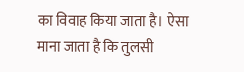का विवाह किया जाता है। ऐसा माना जाता है कि तुलसी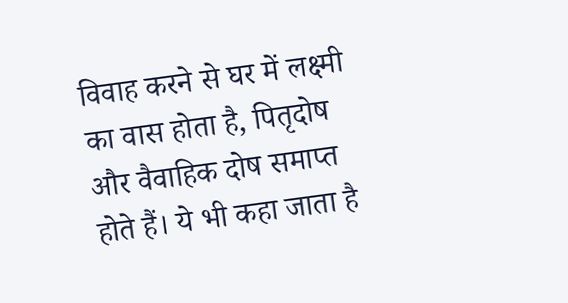विवाह करने से घर में लक्ष्मी का वास होता है, पितृदोष और वैवाहिक दोष समाप्त होते हैं। ये भी कहा जाता है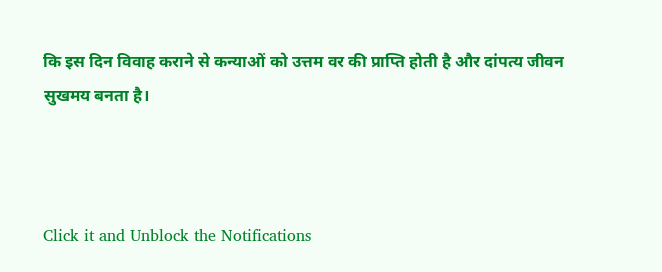कि इस दिन विवाह कराने से कन्याओं को उत्तम वर की प्राप्ति होती है और दांपत्य जीवन सुखमय बनता है।



Click it and Unblock the Notifications